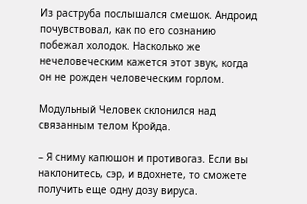Из раструба послышался смешок. Андроид почувствовал, как по его сознанию побежал холодок. Насколько же нечеловеческим кажется этот звук, когда он не рожден человеческим горлом.

Модульный Человек склонился над связанным телом Кройда.

– Я сниму капюшон и противогаз. Если вы наклонитесь, сэр, и вдохнете, то сможете получить еще одну дозу вируса.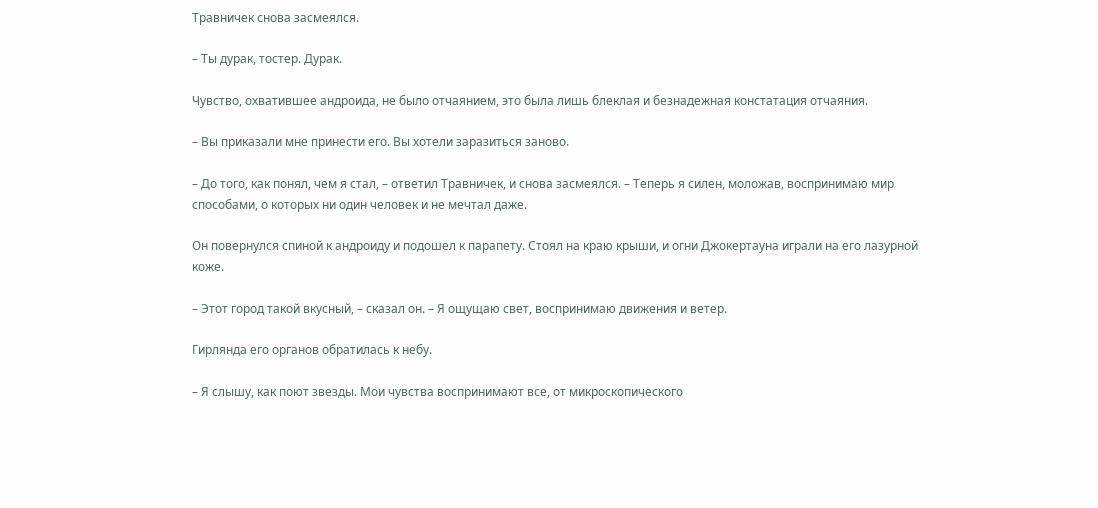Травничек снова засмеялся.

– Ты дурак, тостер. Дурак.

Чувство, охватившее андроида, не было отчаянием, это была лишь блеклая и безнадежная констатация отчаяния.

– Вы приказали мне принести его. Вы хотели заразиться заново.

– До того, как понял, чем я стал, – ответил Травничек, и снова засмеялся. – Теперь я силен, моложав, воспринимаю мир способами, о которых ни один человек и не мечтал даже.

Он повернулся спиной к андроиду и подошел к парапету. Стоял на краю крыши, и огни Джокертауна играли на его лазурной коже.

– Этот город такой вкусный, – сказал он. – Я ощущаю свет, воспринимаю движения и ветер.

Гирлянда его органов обратилась к небу.

– Я слышу, как поют звезды. Мои чувства воспринимают все, от микроскопического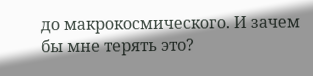до макрокосмического. И зачем бы мне терять это?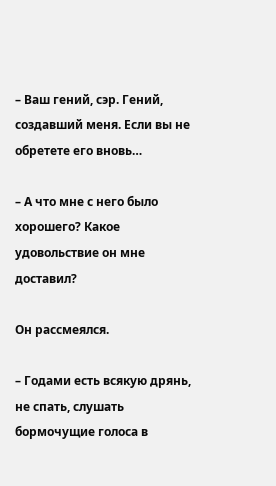– Ваш гений, сэр. Гений, создавший меня. Если вы не обретете его вновь…

– А что мне с него было хорошего? Какое удовольствие он мне доставил?

Он рассмеялся.

– Годами есть всякую дрянь, не спать, слушать бормочущие голоса в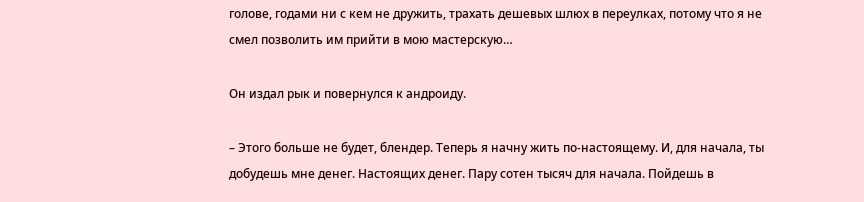голове, годами ни с кем не дружить, трахать дешевых шлюх в переулках, потому что я не смел позволить им прийти в мою мастерскую…

Он издал рык и повернулся к андроиду.

– Этого больше не будет, блендер. Теперь я начну жить по-настоящему. И, для начала, ты добудешь мне денег. Настоящих денег. Пару сотен тысяч для начала. Пойдешь в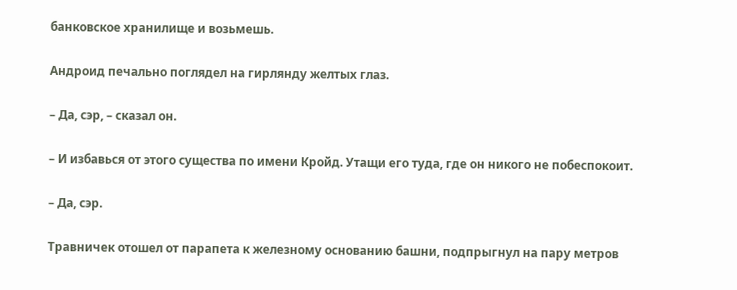банковское хранилище и возьмешь.

Андроид печально поглядел на гирлянду желтых глаз.

– Да, сэр, – сказал он.

– И избавься от этого существа по имени Кройд. Утащи его туда, где он никого не побеспокоит.

– Да, сэр.

Травничек отошел от парапета к железному основанию башни, подпрыгнул на пару метров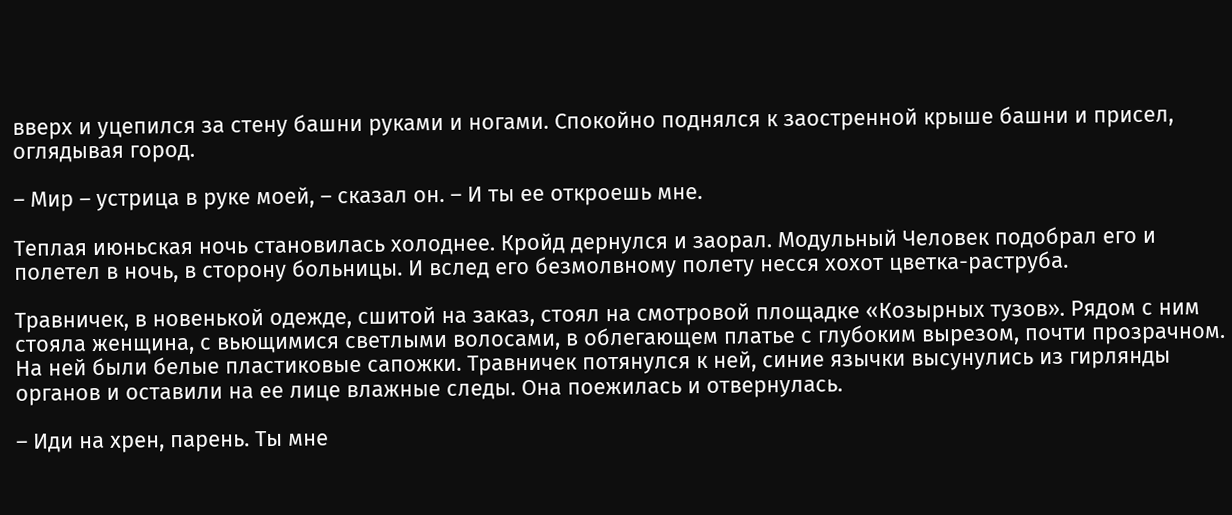вверх и уцепился за стену башни руками и ногами. Спокойно поднялся к заостренной крыше башни и присел, оглядывая город.

– Мир – устрица в руке моей, – сказал он. – И ты ее откроешь мне.

Теплая июньская ночь становилась холоднее. Кройд дернулся и заорал. Модульный Человек подобрал его и полетел в ночь, в сторону больницы. И вслед его безмолвному полету несся хохот цветка-раструба.

Травничек, в новенькой одежде, сшитой на заказ, стоял на смотровой площадке «Козырных тузов». Рядом с ним стояла женщина, с вьющимися светлыми волосами, в облегающем платье с глубоким вырезом, почти прозрачном. На ней были белые пластиковые сапожки. Травничек потянулся к ней, синие язычки высунулись из гирлянды органов и оставили на ее лице влажные следы. Она поежилась и отвернулась.

– Иди на хрен, парень. Ты мне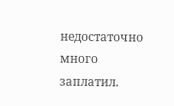недостаточно много заплатил.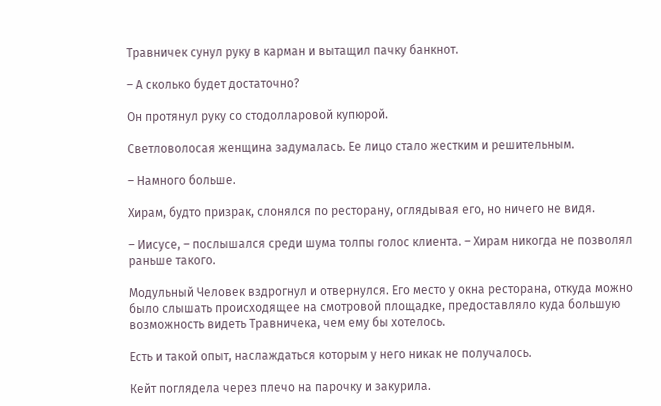Травничек сунул руку в карман и вытащил пачку банкнот.

– А сколько будет достаточно?

Он протянул руку со стодолларовой купюрой.

Светловолосая женщина задумалась. Ее лицо стало жестким и решительным.

– Намного больше.

Хирам, будто призрак, слонялся по ресторану, оглядывая его, но ничего не видя.

– Иисусе, – послышался среди шума толпы голос клиента. – Хирам никогда не позволял раньше такого.

Модульный Человек вздрогнул и отвернулся. Его место у окна ресторана, откуда можно было слышать происходящее на смотровой площадке, предоставляло куда большую возможность видеть Травничека, чем ему бы хотелось.

Есть и такой опыт, наслаждаться которым у него никак не получалось.

Кейт поглядела через плечо на парочку и закурила.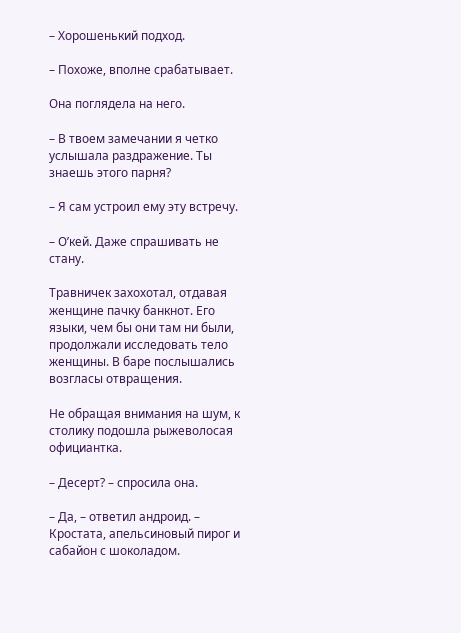– Хорошенький подход.

– Похоже, вполне срабатывает.

Она поглядела на него.

– В твоем замечании я четко услышала раздражение. Ты знаешь этого парня?

– Я сам устроил ему эту встречу.

– О’кей. Даже спрашивать не стану.

Травничек захохотал, отдавая женщине пачку банкнот. Его языки, чем бы они там ни были, продолжали исследовать тело женщины. В баре послышались возгласы отвращения.

Не обращая внимания на шум, к столику подошла рыжеволосая официантка.

– Десерт? – спросила она.

– Да, – ответил андроид. – Кростата, апельсиновый пирог и сабайон с шоколадом.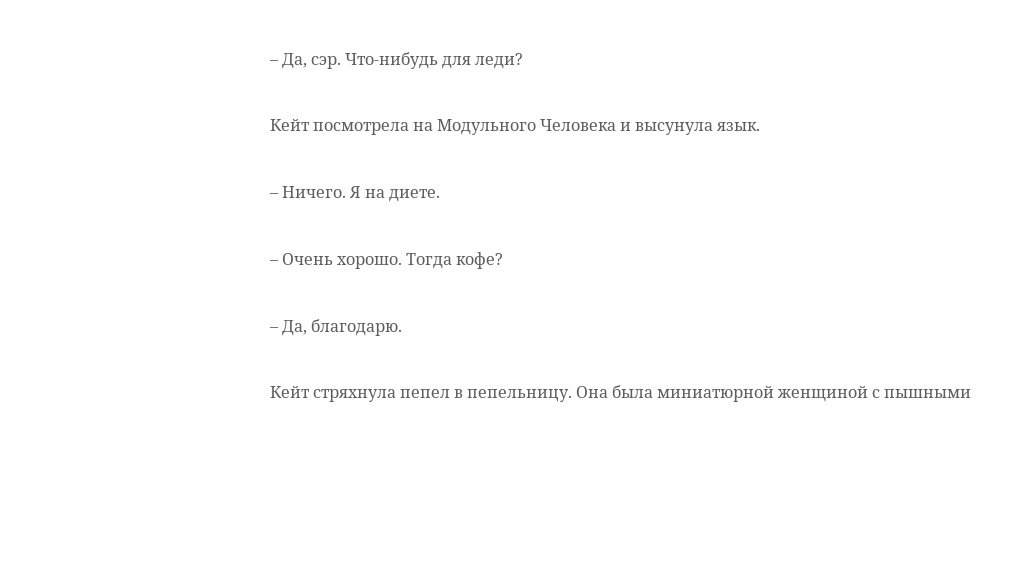– Да, сэр. Что-нибудь для леди?

Кейт посмотрела на Модульного Человека и высунула язык.

– Ничего. Я на диете.

– Очень хорошо. Тогда кофе?

– Да, благодарю.

Кейт стряхнула пепел в пепельницу. Она была миниатюрной женщиной с пышными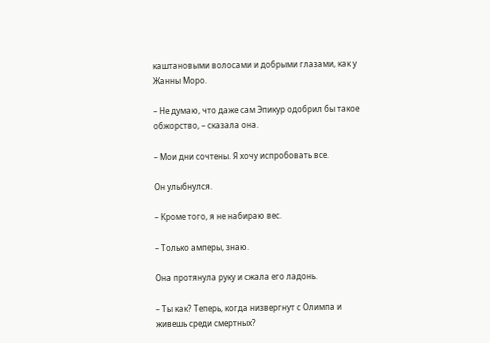каштановыми волосами и добрыми глазами, как у Жанны Моро.

– Не думаю, что даже сам Эпикур одобрил бы такое обжорство, – сказала она.

– Мои дни сочтены. Я хочу испробовать все.

Он улыбнулся.

– Кроме того, я не набираю вес.

– Только амперы, знаю.

Она протянула руку и сжала его ладонь.

– Ты как? Теперь, когда низвергнут с Олимпа и живешь среди смертных?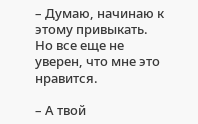– Думаю, начинаю к этому привыкать. Но все еще не уверен, что мне это нравится.

– А твой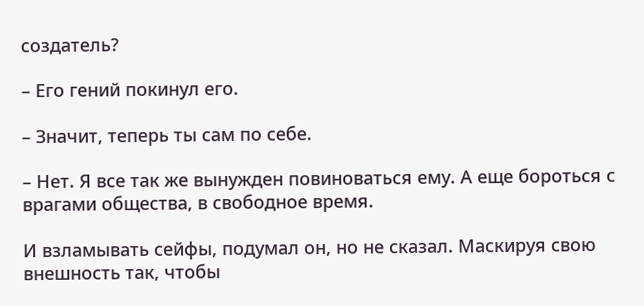создатель?

– Его гений покинул его.

– Значит, теперь ты сам по себе.

– Нет. Я все так же вынужден повиноваться ему. А еще бороться с врагами общества, в свободное время.

И взламывать сейфы, подумал он, но не сказал. Маскируя свою внешность так, чтобы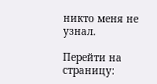никто меня не узнал.

Перейти на страницу: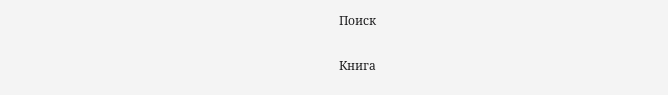Поиск

Книга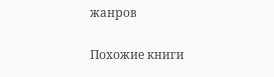жанров

Похожие книги